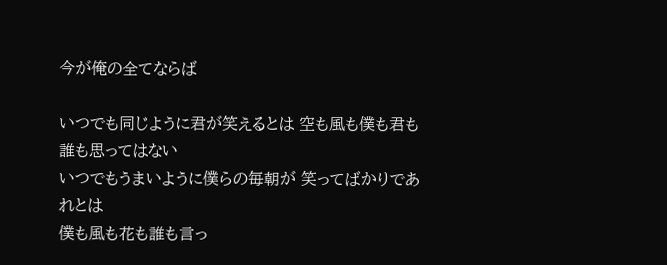今が俺の全てならば

いつでも同じように君が笑えるとは 空も風も僕も君も誰も思ってはない
いつでもうまいように僕らの毎朝が 笑ってばかりであれとは
僕も風も花も誰も言っ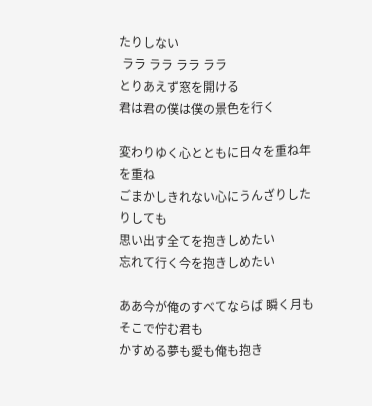たりしない
 ララ ララ ララ ララ
とりあえず窓を開ける
君は君の僕は僕の景色を行く

変わりゆく心とともに日々を重ね年を重ね
ごまかしきれない心にうんざりしたりしても
思い出す全てを抱きしめたい
忘れて行く今を抱きしめたい

ああ今が俺のすべてならば 瞬く月もそこで佇む君も
かすめる夢も愛も俺も抱き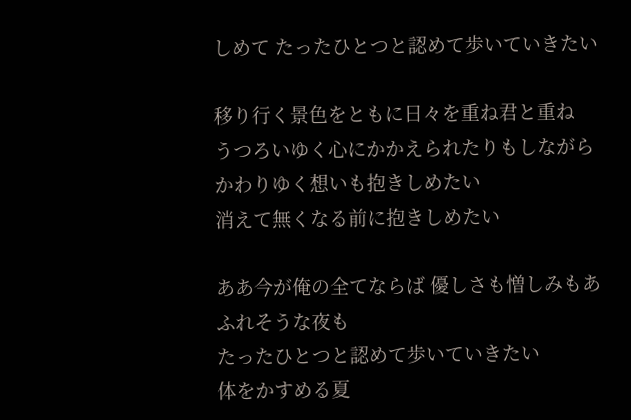しめて たったひとつと認めて歩いていきたい

移り行く景色をともに日々を重ね君と重ね
うつろいゆく心にかかえられたりもしながら
かわりゆく想いも抱きしめたい
消えて無くなる前に抱きしめたい

ああ今が俺の全てならば 優しさも憎しみもあふれそうな夜も
たったひとつと認めて歩いていきたい
体をかすめる夏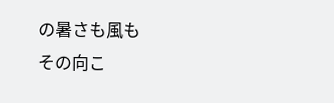の暑さも風も
その向こ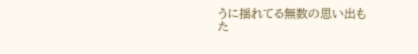うに揺れてる無数の思い出も
た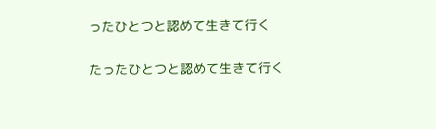ったひとつと認めて生きて行く

たったひとつと認めて生きて行く